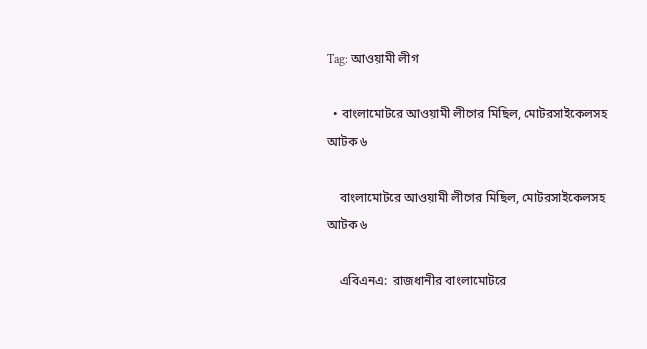Tag: আওয়ামী লীগ

  • বাংলামোটরে আওয়ামী লীগের মিছিল, মোটরসাইকেলসহ আটক ৬

    বাংলামোটরে আওয়ামী লীগের মিছিল, মোটরসাইকেলসহ আটক ৬

    এবিএনএ:  রাজধানীর বাংলামোটরে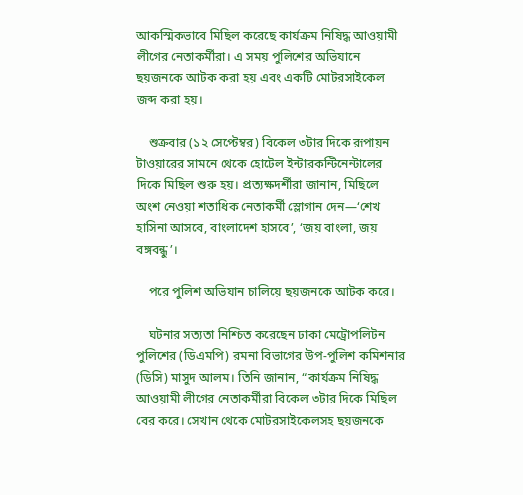আকস্মিকভাবে মিছিল করেছে কার্যক্রম নিষিদ্ধ আওয়ামী লীগের নেতাকর্মীরা। এ সময় পুলিশের অভিযানে ছয়জনকে আটক করা হয় এবং একটি মোটরসাইকেল জব্দ করা হয়।

    শুক্রবার (১২ সেপ্টেম্বর) বিকেল ৩টার দিকে রূপায়ন টাওয়ারের সামনে থেকে হোটেল ইন্টারকন্টিনেন্টালের দিকে মিছিল শুরু হয়। প্রত্যক্ষদর্শীরা জানান, মিছিলে অংশ নেওয়া শতাধিক নেতাকর্মী স্লোগান দেন—‘শেখ হাসিনা আসবে, বাংলাদেশ হাসবে’, ‘জয় বাংলা, জয় বঙ্গবন্ধু’।

    পরে পুলিশ অভিযান চালিয়ে ছয়জনকে আটক করে।

    ঘটনার সত্যতা নিশ্চিত করেছেন ঢাকা মেট্রোপলিটন পুলিশের (ডিএমপি) রমনা বিভাগের উপ-পুলিশ কমিশনার (ডিসি) মাসুদ আলম। তিনি জানান, “কার্যক্রম নিষিদ্ধ আওয়ামী লীগের নেতাকর্মীরা বিকেল ৩টার দিকে মিছিল বের করে। সেখান থেকে মোটরসাইকেলসহ ছয়জনকে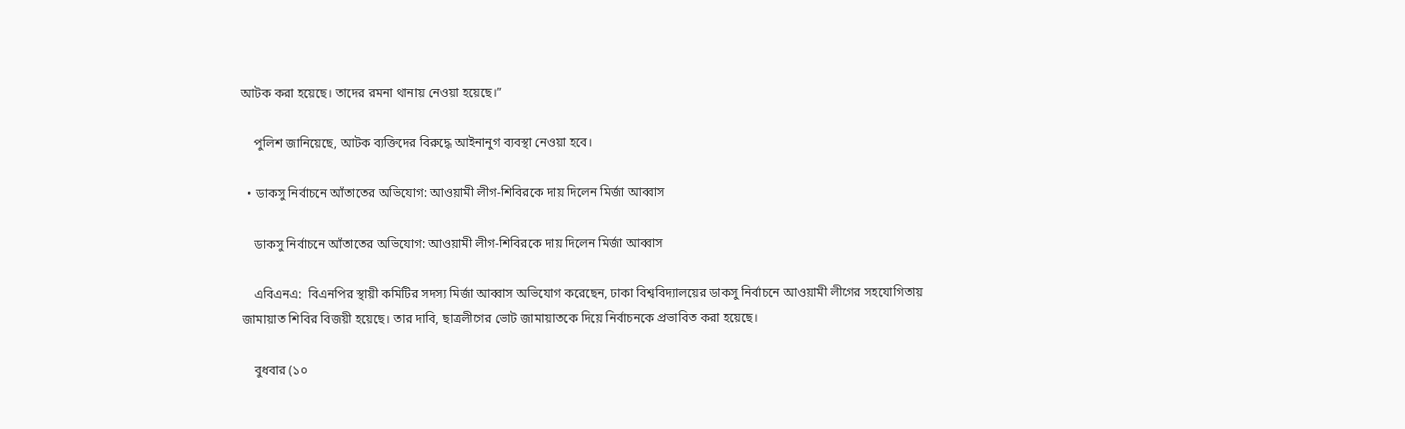আটক করা হয়েছে। তাদের রমনা থানায় নেওয়া হয়েছে।”

    পুলিশ জানিয়েছে, আটক ব্যক্তিদের বিরুদ্ধে আইনানুগ ব্যবস্থা নেওয়া হবে।

  • ডাকসু নির্বাচনে আঁতাতের অভিযোগ: আওয়ামী লীগ-শিবিরকে দায় দিলেন মির্জা আব্বাস

    ডাকসু নির্বাচনে আঁতাতের অভিযোগ: আওয়ামী লীগ-শিবিরকে দায় দিলেন মির্জা আব্বাস

    এবিএনএ:  বিএনপির স্থায়ী কমিটির সদস্য মির্জা আব্বাস অভিযোগ করেছেন, ঢাকা বিশ্ববিদ্যালয়ের ডাকসু নির্বাচনে আওয়ামী লীগের সহযোগিতায় জামায়াত শিবির বিজয়ী হয়েছে। তার দাবি, ছাত্রলীগের ভোট জামায়াতকে দিয়ে নির্বাচনকে প্রভাবিত করা হয়েছে।

    বুধবার (১০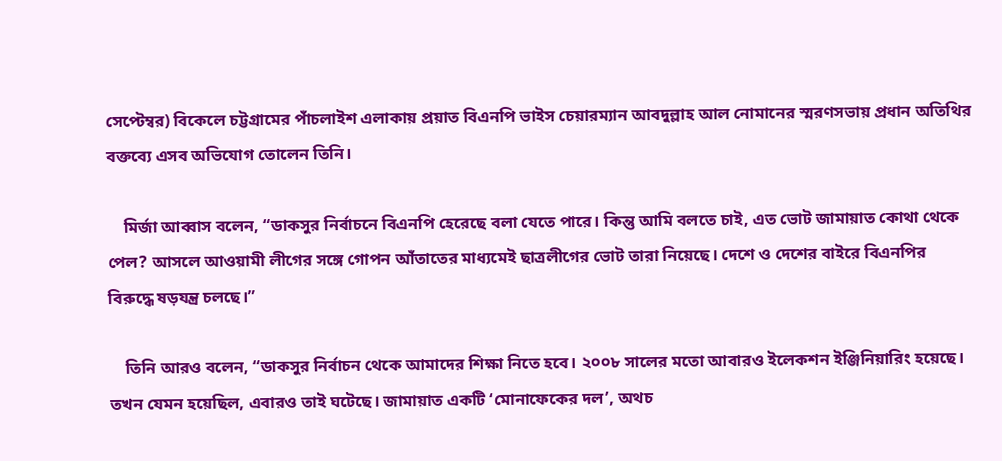সেপ্টেম্বর) বিকেলে চট্টগ্রামের পাঁচলাইশ এলাকায় প্রয়াত বিএনপি ভাইস চেয়ারম্যান আবদুল্লাহ আল নোমানের স্মরণসভায় প্রধান অতিথির বক্তব্যে এসব অভিযোগ তোলেন তিনি।

    মির্জা আব্বাস বলেন, “ডাকসুর নির্বাচনে বিএনপি হেরেছে বলা যেতে পারে। কিন্তু আমি বলতে চাই, এত ভোট জামায়াত কোথা থেকে পেল? আসলে আওয়ামী লীগের সঙ্গে গোপন আঁতাতের মাধ্যমেই ছাত্রলীগের ভোট তারা নিয়েছে। দেশে ও দেশের বাইরে বিএনপির বিরুদ্ধে ষড়যন্ত্র চলছে।”

    তিনি আরও বলেন, “ডাকসুর নির্বাচন থেকে আমাদের শিক্ষা নিতে হবে। ২০০৮ সালের মতো আবারও ইলেকশন ইঞ্জিনিয়ারিং হয়েছে। তখন যেমন হয়েছিল, এবারও তাই ঘটেছে। জামায়াত একটি ‘মোনাফেকের দল’, অথচ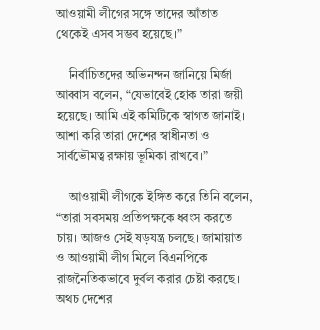আওয়ামী লীগের সঙ্গে তাদের আঁতাত থেকেই এসব সম্ভব হয়েছে।”

    নির্বাচিতদের অভিনন্দন জানিয়ে মির্জা আব্বাস বলেন, “যেভাবেই হোক তারা জয়ী হয়েছে। আমি এই কমিটিকে স্বাগত জানাই। আশা করি তারা দেশের স্বাধীনতা ও সার্বভৌমত্ব রক্ষায় ভূমিকা রাখবে।”

    আওয়ামী লীগকে ইঙ্গিত করে তিনি বলেন, “তারা সবসময় প্রতিপক্ষকে ধ্বংস করতে চায়। আজও সেই ষড়যন্ত্র চলছে। জামায়াত ও আওয়ামী লীগ মিলে বিএনপিকে রাজনৈতিকভাবে দুর্বল করার চেষ্টা করছে। অথচ দেশের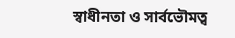স্বাধীনতা ও সার্বভৌমত্ব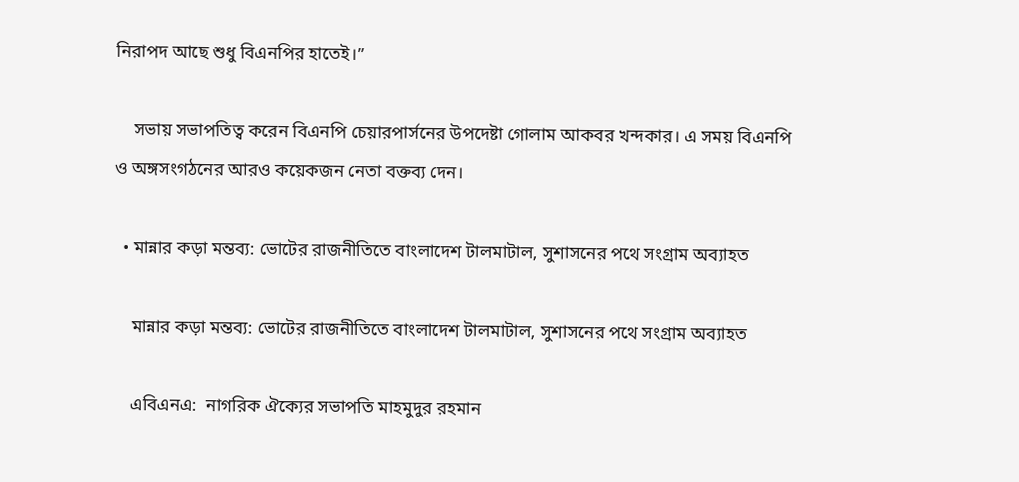নিরাপদ আছে শুধু বিএনপির হাতেই।”

    সভায় সভাপতিত্ব করেন বিএনপি চেয়ারপার্সনের উপদেষ্টা গোলাম আকবর খন্দকার। এ সময় বিএনপি ও অঙ্গসংগঠনের আরও কয়েকজন নেতা বক্তব্য দেন।

  • মান্নার কড়া মন্তব্য: ভোটের রাজনীতিতে বাংলাদেশ টালমাটাল, সুশাসনের পথে সংগ্রাম অব্যাহত

    মান্নার কড়া মন্তব্য: ভোটের রাজনীতিতে বাংলাদেশ টালমাটাল, সুশাসনের পথে সংগ্রাম অব্যাহত

    এবিএনএ:  নাগরিক ঐক্যের সভাপতি মাহমুদুর রহমান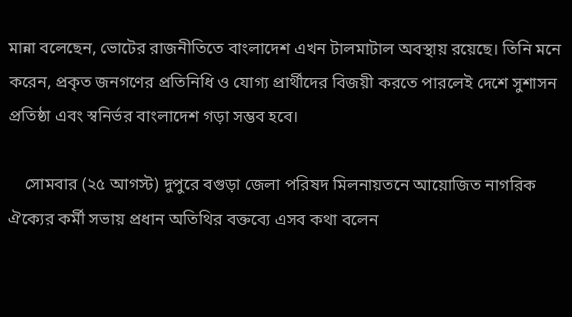মান্না বলেছেন, ভোটের রাজনীতিতে বাংলাদেশ এখন টালমাটাল অবস্থায় রয়েছে। তিনি মনে করেন, প্রকৃত জনগণের প্রতিনিধি ও যোগ্য প্রার্থীদের বিজয়ী করতে পারলেই দেশে সুশাসন প্রতিষ্ঠা এবং স্বনির্ভর বাংলাদেশ গড়া সম্ভব হবে।

    সোমবার (২৫ আগস্ট) দুপুরে বগুড়া জেলা পরিষদ মিলনায়তনে আয়োজিত নাগরিক ঐক্যের কর্মী সভায় প্রধান অতিথির বক্তব্যে এসব কথা বলেন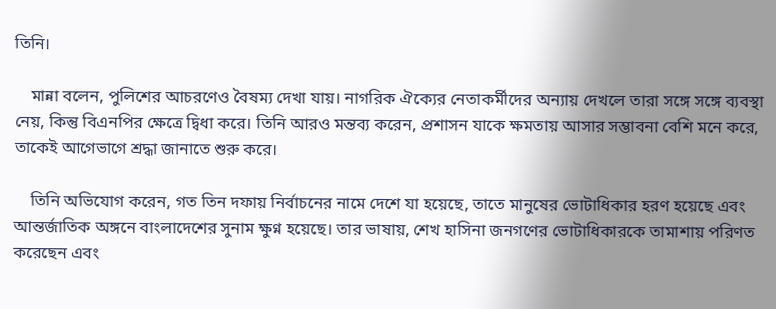তিনি।

    মান্না বলেন, পুলিশের আচরণেও বৈষম্য দেখা যায়। নাগরিক ঐক্যের নেতাকর্মীদের অন্যায় দেখলে তারা সঙ্গে সঙ্গে ব্যবস্থা নেয়, কিন্তু বিএনপির ক্ষেত্রে দ্বিধা করে। তিনি আরও মন্তব্য করেন, প্রশাসন যাকে ক্ষমতায় আসার সম্ভাবনা বেশি মনে করে, তাকেই আগেভাগে শ্রদ্ধা জানাতে শুরু করে।

    তিনি অভিযোগ করেন, গত তিন দফায় নির্বাচনের নামে দেশে যা হয়েছে, তাতে মানুষের ভোটাধিকার হরণ হয়েছে এবং আন্তর্জাতিক অঙ্গনে বাংলাদেশের সুনাম ক্ষুণ্ন হয়েছে। তার ভাষায়, শেখ হাসিনা জনগণের ভোটাধিকারকে তামাশায় পরিণত করেছেন এবং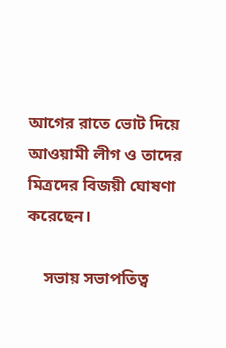আগের রাতে ভোট দিয়ে আওয়ামী লীগ ও তাদের মিত্রদের বিজয়ী ঘোষণা করেছেন।

    সভায় সভাপতিত্ব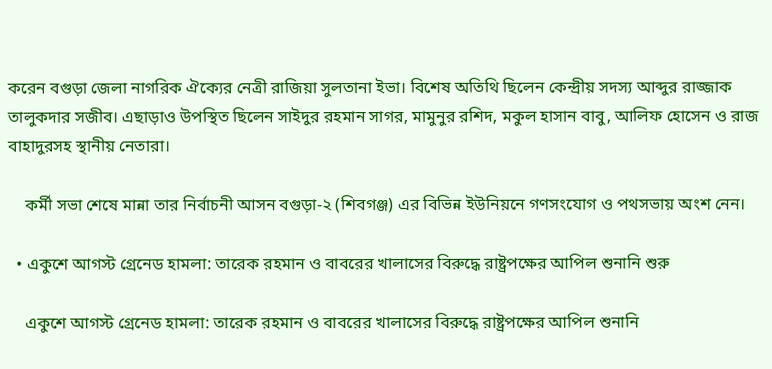করেন বগুড়া জেলা নাগরিক ঐক্যের নেত্রী রাজিয়া সুলতানা ইভা। বিশেষ অতিথি ছিলেন কেন্দ্রীয় সদস্য আব্দুর রাজ্জাক তালুকদার সজীব। এছাড়াও উপস্থিত ছিলেন সাইদুর রহমান সাগর, মামুনুর রশিদ, মকুল হাসান বাবু, আলিফ হোসেন ও রাজ বাহাদুরসহ স্থানীয় নেতারা।

    কর্মী সভা শেষে মান্না তার নির্বাচনী আসন বগুড়া-২ (শিবগঞ্জ) এর বিভিন্ন ইউনিয়নে গণসংযোগ ও পথসভায় অংশ নেন।

  • একুশে আগস্ট গ্রেনেড হামলা: তারেক রহমান ও বাবরের খালাসের বিরুদ্ধে রাষ্ট্রপক্ষের আপিল শুনানি শুরু

    একুশে আগস্ট গ্রেনেড হামলা: তারেক রহমান ও বাবরের খালাসের বিরুদ্ধে রাষ্ট্রপক্ষের আপিল শুনানি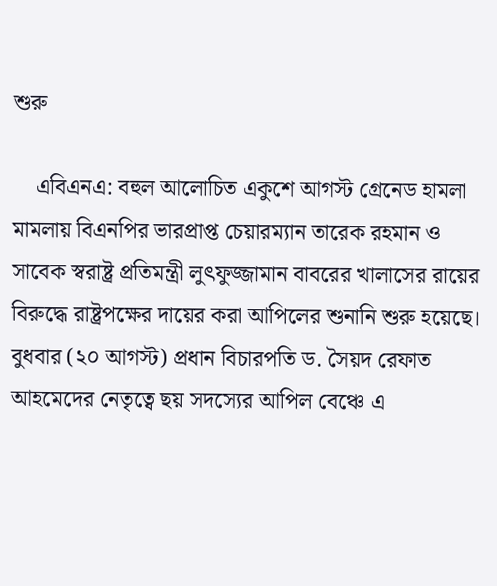শুরু

    এবিএনএ: বহুল আলোচিত একুশে আগস্ট গ্রেনেড হামলা মামলায় বিএনপির ভারপ্রাপ্ত চেয়ারম্যান তারেক রহমান ও সাবেক স্বরাষ্ট্র প্রতিমন্ত্রী লুৎফুজ্জামান বাবরের খালাসের রায়ের বিরুদ্ধে রাষ্ট্রপক্ষের দায়ের করা আপিলের শুনানি শুরু হয়েছে। বুধবার (২০ আগস্ট) প্রধান বিচারপতি ড. সৈয়দ রেফাত আহমেদের নেতৃত্বে ছয় সদস্যের আপিল বেঞ্চে এ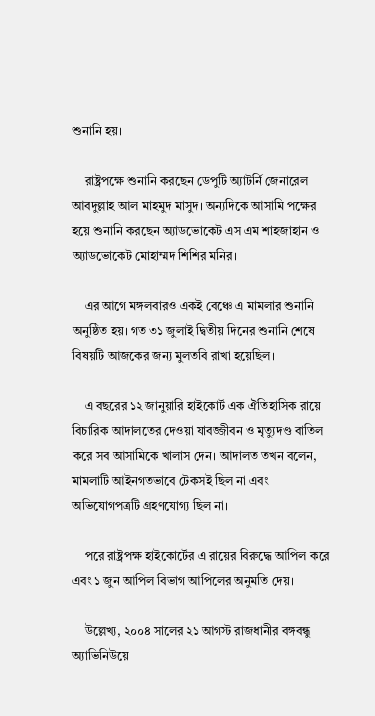শুনানি হয়।

    রাষ্ট্রপক্ষে শুনানি করছেন ডেপুটি অ্যাটর্নি জেনারেল আবদুল্লাহ আল মাহমুদ মাসুদ। অন্যদিকে আসামি পক্ষের হয়ে শুনানি করছেন অ্যাডভোকেট এস এম শাহজাহান ও অ্যাডভোকেট মোহাম্মদ শিশির মনির।

    এর আগে মঙ্গলবারও একই বেঞ্চে এ মামলার শুনানি অনুষ্ঠিত হয়। গত ৩১ জুলাই দ্বিতীয় দিনের শুনানি শেষে বিষয়টি আজকের জন্য মুলতবি রাখা হয়েছিল।

    এ বছরের ১২ জানুয়ারি হাইকোর্ট এক ঐতিহাসিক রায়ে বিচারিক আদালতের দেওয়া যাবজ্জীবন ও মৃত্যুদণ্ড বাতিল করে সব আসামিকে খালাস দেন। আদালত তখন বলেন, মামলাটি আইনগতভাবে টেকসই ছিল না এবং অভিযোগপত্রটি গ্রহণযোগ্য ছিল না।

    পরে রাষ্ট্রপক্ষ হাইকোর্টের এ রায়ের বিরুদ্ধে আপিল করে এবং ১ জুন আপিল বিভাগ আপিলের অনুমতি দেয়।

    উল্লেখ্য, ২০০৪ সালের ২১ আগস্ট রাজধানীর বঙ্গবন্ধু অ্যাভিনিউয়ে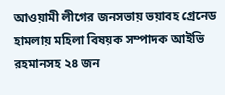আওয়ামী লীগের জনসভায় ভয়াবহ গ্রেনেড হামলায় মহিলা বিষয়ক সম্পাদক আইভি রহমানসহ ২৪ জন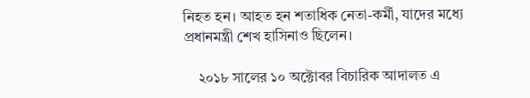নিহত হন। আহত হন শতাধিক নেতা-কর্মী, যাদের মধ্যে প্রধানমন্ত্রী শেখ হাসিনাও ছিলেন।

    ২০১৮ সালের ১০ অক্টোবর বিচারিক আদালত এ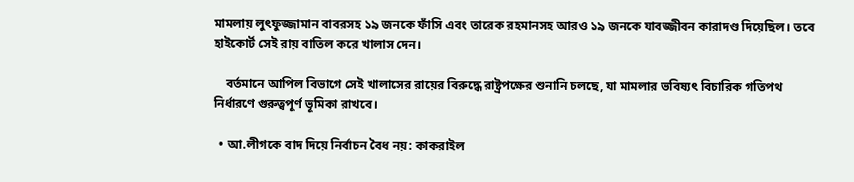মামলায় লুৎফুজ্জামান বাবরসহ ১৯ জনকে ফাঁসি এবং তারেক রহমানসহ আরও ১৯ জনকে যাবজ্জীবন কারাদণ্ড দিয়েছিল। তবে হাইকোর্ট সেই রায় বাতিল করে খালাস দেন।

    বর্তমানে আপিল বিভাগে সেই খালাসের রায়ের বিরুদ্ধে রাষ্ট্রপক্ষের শুনানি চলছে, যা মামলার ভবিষ্যৎ বিচারিক গতিপথ নির্ধারণে গুরুত্বপূর্ণ ভূমিকা রাখবে।

  • আ.লীগকে বাদ দিয়ে নির্বাচন বৈধ নয়: কাকরাইল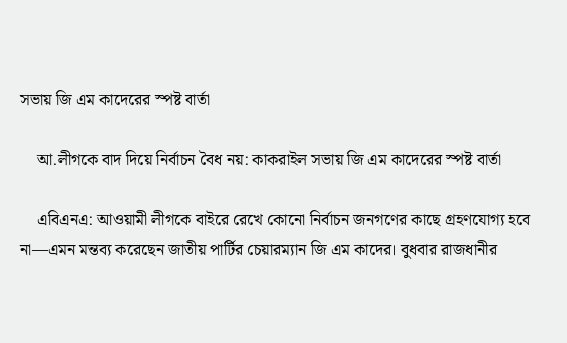সভায় জি এম কাদেরের স্পষ্ট বার্তা

    আ.লীগকে বাদ দিয়ে নির্বাচন বৈধ নয়: কাকরাইল সভায় জি এম কাদেরের স্পষ্ট বার্তা

    এবিএনএ: আওয়ামী লীগকে বাইরে রেখে কোনো নির্বাচন জনগণের কাছে গ্রহণযোগ্য হবে না—এমন মন্তব্য করেছেন জাতীয় পার্টির চেয়ারম্যান জি এম কাদের। বুধবার রাজধানীর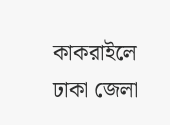কাকরাইলে ঢাকা জেলা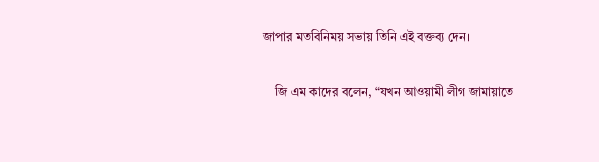জাপার মতবিনিময় সভায় তিনি এই বক্তব্য দেন।

    জি এম কাদের বলেন, “যখন আওয়ামী লীগ জামায়াতে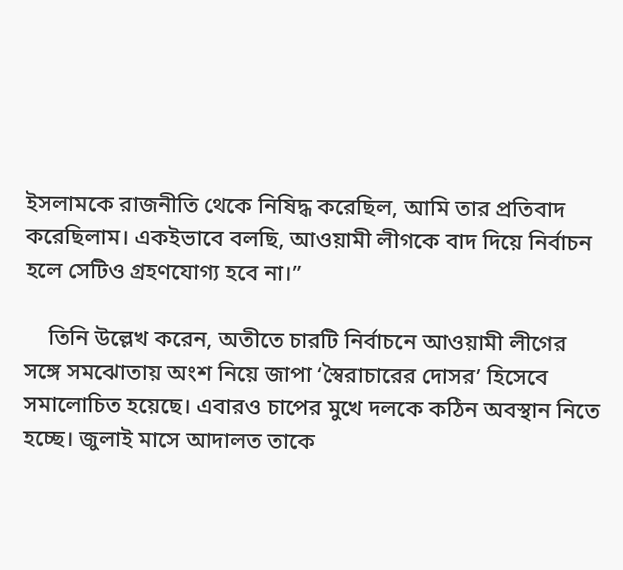ইসলামকে রাজনীতি থেকে নিষিদ্ধ করেছিল, আমি তার প্রতিবাদ করেছিলাম। একইভাবে বলছি, আওয়ামী লীগকে বাদ দিয়ে নির্বাচন হলে সেটিও গ্রহণযোগ্য হবে না।”

    তিনি উল্লেখ করেন, অতীতে চারটি নির্বাচনে আওয়ামী লীগের সঙ্গে সমঝোতায় অংশ নিয়ে জাপা ‘স্বৈরাচারের দোসর’ হিসেবে সমালোচিত হয়েছে। এবারও চাপের মুখে দলকে কঠিন অবস্থান নিতে হচ্ছে। জুলাই মাসে আদালত তাকে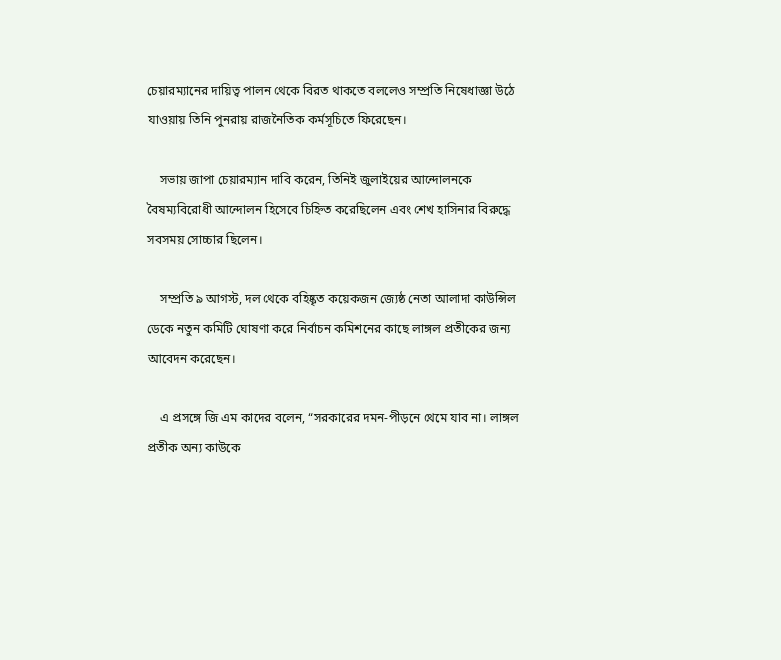চেয়ারম্যানের দায়িত্ব পালন থেকে বিরত থাকতে বললেও সম্প্রতি নিষেধাজ্ঞা উঠে যাওয়ায় তিনি পুনরায় রাজনৈতিক কর্মসূচিতে ফিরেছেন।

    সভায় জাপা চেয়ারম্যান দাবি করেন, তিনিই জুলাইয়ের আন্দোলনকে বৈষম্যবিরোধী আন্দোলন হিসেবে চিহ্নিত করেছিলেন এবং শেখ হাসিনার বিরুদ্ধে সবসময় সোচ্চার ছিলেন।

    সম্প্রতি ৯ আগস্ট, দল থেকে বহিষ্কৃত কয়েকজন জ্যেষ্ঠ নেতা আলাদা কাউন্সিল ডেকে নতুন কমিটি ঘোষণা করে নির্বাচন কমিশনের কাছে লাঙ্গল প্রতীকের জন্য আবেদন করেছেন।

    এ প্রসঙ্গে জি এম কাদের বলেন, “সরকারের দমন-পীড়নে থেমে যাব না। লাঙ্গল প্রতীক অন্য কাউকে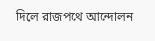দিলে রাজপথে আন্দোলন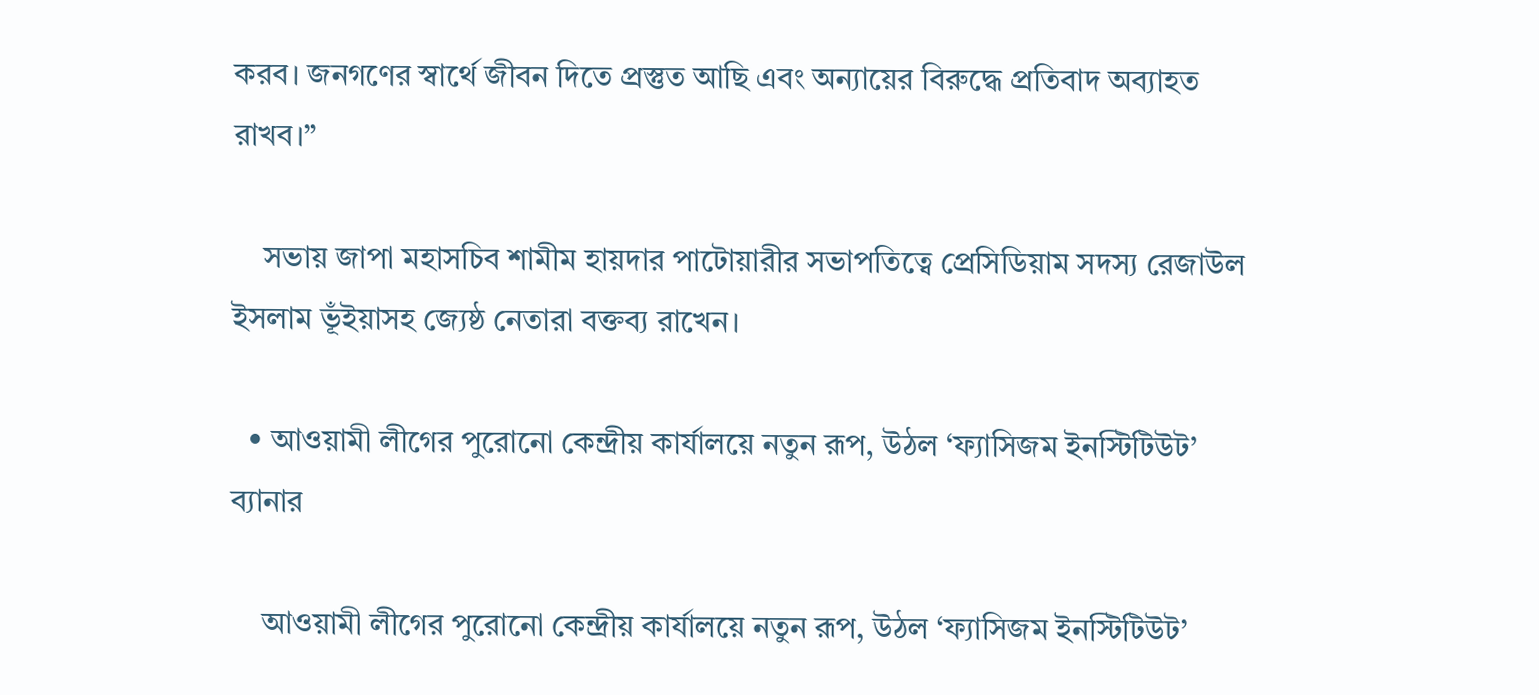করব। জনগণের স্বার্থে জীবন দিতে প্রস্তুত আছি এবং অন্যায়ের বিরুদ্ধে প্রতিবাদ অব্যাহত রাখব।”

    সভায় জাপা মহাসচিব শামীম হায়দার পাটোয়ারীর সভাপতিত্বে প্রেসিডিয়াম সদস্য রেজাউল ইসলাম ভূঁইয়াসহ জ্যেষ্ঠ নেতারা বক্তব্য রাখেন।

  • আওয়ামী লীগের পুরোনো কেন্দ্রীয় কার্যালয়ে নতুন রূপ, উঠল ‘ফ্যাসিজম ইনস্টিটিউট’ ব্যানার

    আওয়ামী লীগের পুরোনো কেন্দ্রীয় কার্যালয়ে নতুন রূপ, উঠল ‘ফ্যাসিজম ইনস্টিটিউট’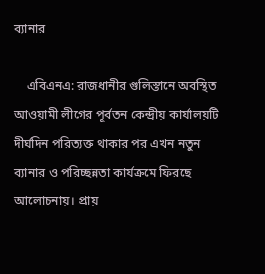ব্যানার

    এবিএনএ: রাজধানীর গুলিস্তানে অবস্থিত আওয়ামী লীগের পূর্বতন কেন্দ্রীয় কার্যালয়টি দীর্ঘদিন পরিত্যক্ত থাকার পর এখন নতুন ব্যানার ও পরিচ্ছন্নতা কার্যক্রমে ফিরছে আলোচনায়। প্রায়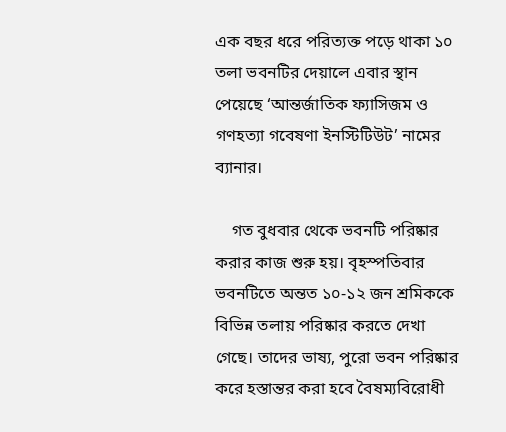এক বছর ধরে পরিত্যক্ত পড়ে থাকা ১০ তলা ভবনটির দেয়ালে এবার স্থান পেয়েছে ‘আন্তর্জাতিক ফ্যাসিজম ও গণহত্যা গবেষণা ইনস্টিটিউট’ নামের ব্যানার।

    গত বুধবার থেকে ভবনটি পরিষ্কার করার কাজ শুরু হয়। বৃহস্পতিবার ভবনটিতে অন্তত ১০-১২ জন শ্রমিককে বিভিন্ন তলায় পরিষ্কার করতে দেখা গেছে। তাদের ভাষ্য, পুরো ভবন পরিষ্কার করে হস্তান্তর করা হবে বৈষম্যবিরোধী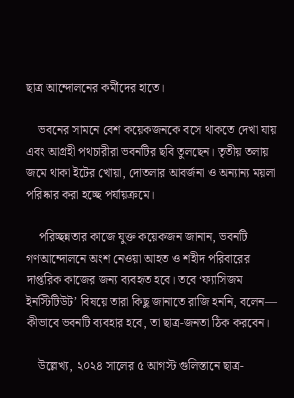ছাত্র আন্দোলনের কর্মীদের হাতে।

    ভবনের সামনে বেশ কয়েকজনকে বসে থাকতে দেখা যায় এবং আগ্রহী পথচারীরা ভবনটির ছবি তুলছেন। তৃতীয় তলায় জমে থাকা ইটের খোয়া, দোতলার আবর্জনা ও অন্যান্য ময়লা পরিষ্কার করা হচ্ছে পর্যায়ক্রমে।

    পরিচ্ছন্নতার কাজে যুক্ত কয়েকজন জানান, ভবনটি গণআন্দোলনে অংশ নেওয়া আহত ও শহীদ পরিবারের দাপ্তরিক কাজের জন্য ব্যবহৃত হবে। তবে ‘ফ্যাসিজম ইনস্টিটিউট’ বিষয়ে তারা কিছু জানাতে রাজি হননি, বলেন— কীভাবে ভবনটি ব্যবহার হবে, তা ছাত্র-জনতা ঠিক করবেন।

    উল্লেখ্য, ২০২৪ সালের ৫ আগস্ট গুলিস্তানে ছাত্র-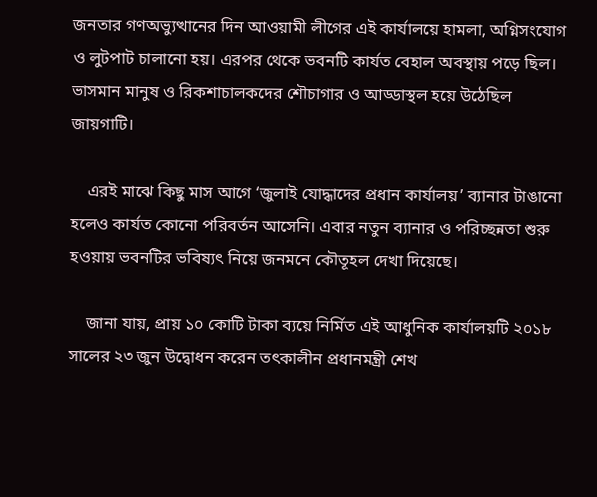জনতার গণঅভ্যুত্থানের দিন আওয়ামী লীগের এই কার্যালয়ে হামলা, অগ্নিসংযোগ ও লুটপাট চালানো হয়। এরপর থেকে ভবনটি কার্যত বেহাল অবস্থায় পড়ে ছিল। ভাসমান মানুষ ও রিকশাচালকদের শৌচাগার ও আড্ডাস্থল হয়ে উঠেছিল জায়গাটি।

    এরই মাঝে কিছু মাস আগে ‘জুলাই যোদ্ধাদের প্রধান কার্যালয়’ ব্যানার টাঙানো হলেও কার্যত কোনো পরিবর্তন আসেনি। এবার নতুন ব্যানার ও পরিচ্ছন্নতা শুরু হওয়ায় ভবনটির ভবিষ্যৎ নিয়ে জনমনে কৌতূহল দেখা দিয়েছে।

    জানা যায়, প্রায় ১০ কোটি টাকা ব্যয়ে নির্মিত এই আধুনিক কার্যালয়টি ২০১৮ সালের ২৩ জুন উদ্বোধন করেন তৎকালীন প্রধানমন্ত্রী শেখ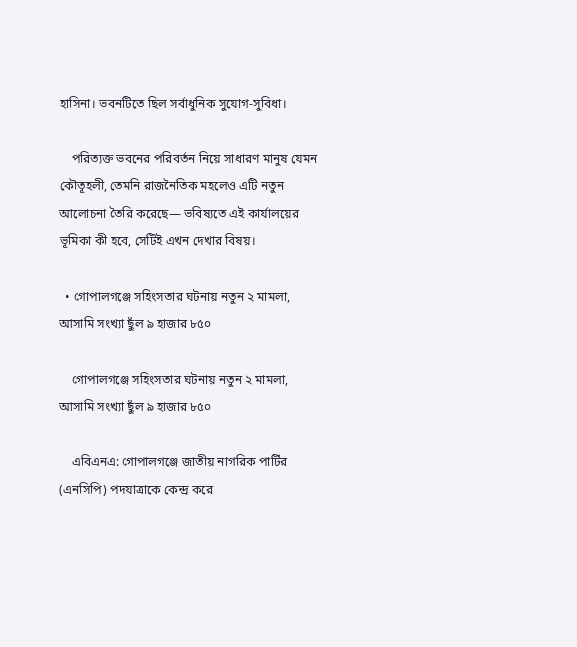হাসিনা। ভবনটিতে ছিল সর্বাধুনিক সুযোগ-সুবিধা।

    পরিত্যক্ত ভবনের পরিবর্তন নিয়ে সাধারণ মানুষ যেমন কৌতূহলী, তেমনি রাজনৈতিক মহলেও এটি নতুন আলোচনা তৈরি করেছে— ভবিষ্যতে এই কার্যালয়ের ভূমিকা কী হবে, সেটিই এখন দেখার বিষয়।

  • গোপালগঞ্জে সহিংসতার ঘটনায় নতুন ২ মামলা, আসামি সংখ্যা ছুঁল ৯ হাজার ৮৫০

    গোপালগঞ্জে সহিংসতার ঘটনায় নতুন ২ মামলা, আসামি সংখ্যা ছুঁল ৯ হাজার ৮৫০

    এবিএনএ: গোপালগঞ্জে জাতীয় নাগরিক পার্টির (এনসিপি) পদযাত্রাকে কেন্দ্র করে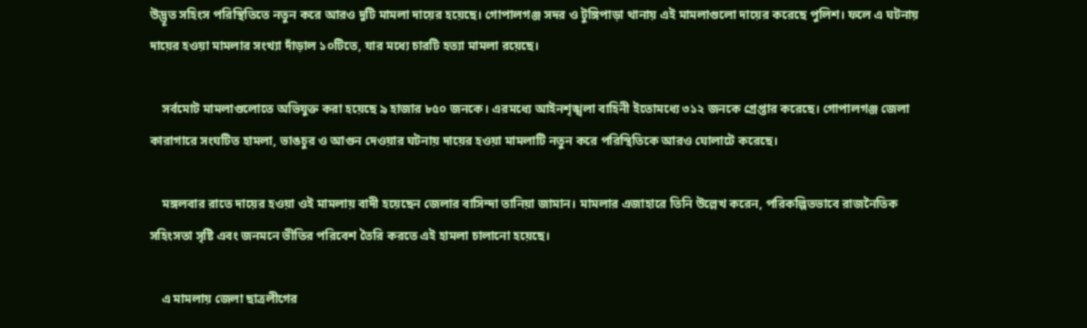উদ্ভূত সহিংস পরিস্থিতিতে নতুন করে আরও দুটি মামলা দায়ের হয়েছে। গোপালগঞ্জ সদর ও টুঙ্গিপাড়া থানায় এই মামলাগুলো দায়ের করেছে পুলিশ। ফলে এ ঘটনায় দায়ের হওয়া মামলার সংখ্যা দাঁড়াল ১০টিতে, যার মধ্যে চারটি হত্যা মামলা রয়েছে।

    সর্বমোট মামলাগুলোতে অভিযুক্ত করা হয়েছে ৯ হাজার ৮৫০ জনকে। এরমধ্যে আইনশৃঙ্খলা বাহিনী ইতোমধ্যে ৩১২ জনকে গ্রেপ্তার করেছে। গোপালগঞ্জ জেলা কারাগারে সংঘটিত হামলা, ভাঙচুর ও আগুন দেওয়ার ঘটনায় দায়ের হওয়া মামলাটি নতুন করে পরিস্থিতিকে আরও ঘোলাটে করেছে।

    মঙ্গলবার রাতে দায়ের হওয়া ওই মামলায় বাদী হয়েছেন জেলার বাসিন্দা তানিয়া জামান। মামলার এজাহারে তিনি উল্লেখ করেন, পরিকল্পিতভাবে রাজনৈতিক সহিংসতা সৃষ্টি এবং জনমনে ভীতির পরিবেশ তৈরি করতে এই হামলা চালানো হয়েছে।

    এ মামলায় জেলা ছাত্রলীগের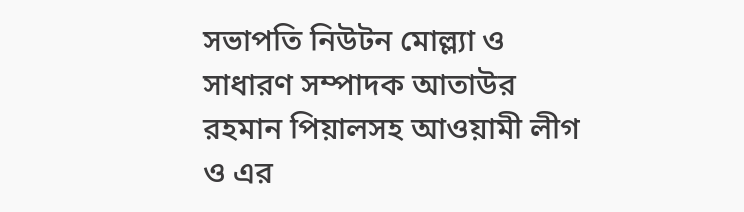সভাপতি নিউটন মোল্ল্যা ও সাধারণ সম্পাদক আতাউর রহমান পিয়ালসহ আওয়ামী লীগ ও এর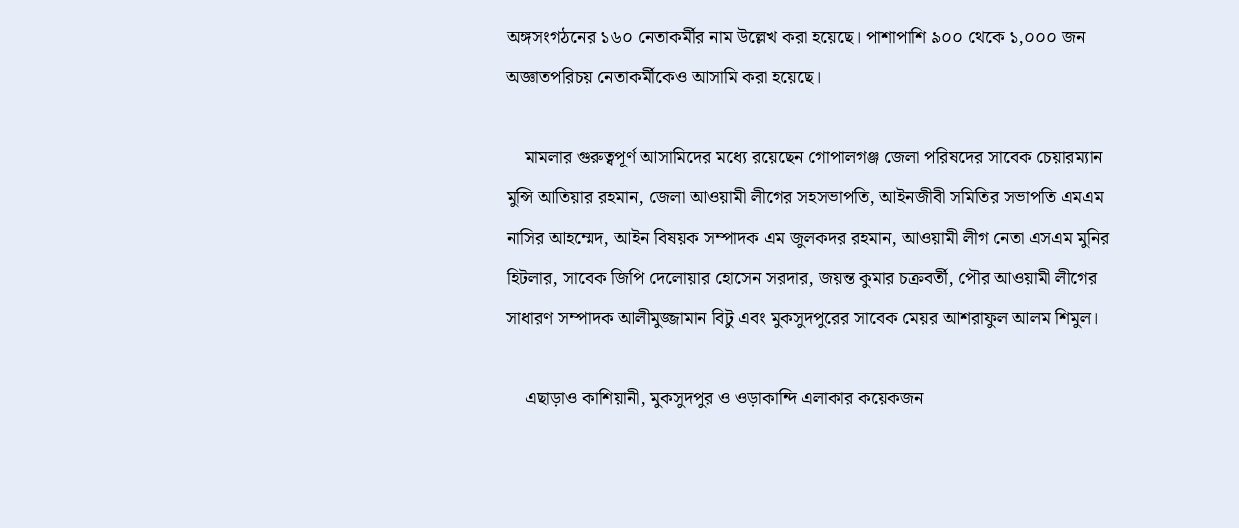অঙ্গসংগঠনের ১৬০ নেতাকর্মীর নাম উল্লেখ করা হয়েছে। পাশাপাশি ৯০০ থেকে ১,০০০ জন অজ্ঞাতপরিচয় নেতাকর্মীকেও আসামি করা হয়েছে।

    মামলার গুরুত্বপূর্ণ আসামিদের মধ্যে রয়েছেন গোপালগঞ্জ জেলা পরিষদের সাবেক চেয়ারম্যান মুন্সি আতিয়ার রহমান, জেলা আওয়ামী লীগের সহসভাপতি, আইনজীবী সমিতির সভাপতি এমএম নাসির আহম্মেদ, আইন বিষয়ক সম্পাদক এম জুলকদর রহমান, আওয়ামী লীগ নেতা এসএম মুনির হিটলার, সাবেক জিপি দেলোয়ার হোসেন সরদার, জয়ন্ত কুমার চক্রবর্তী, পৌর আওয়ামী লীগের সাধারণ সম্পাদক আলীমুজ্জামান বিটু এবং মুকসুদপুরের সাবেক মেয়র আশরাফুল আলম শিমুল।

    এছাড়াও কাশিয়ানী, মুকসুদপুর ও ওড়াকান্দি এলাকার কয়েকজন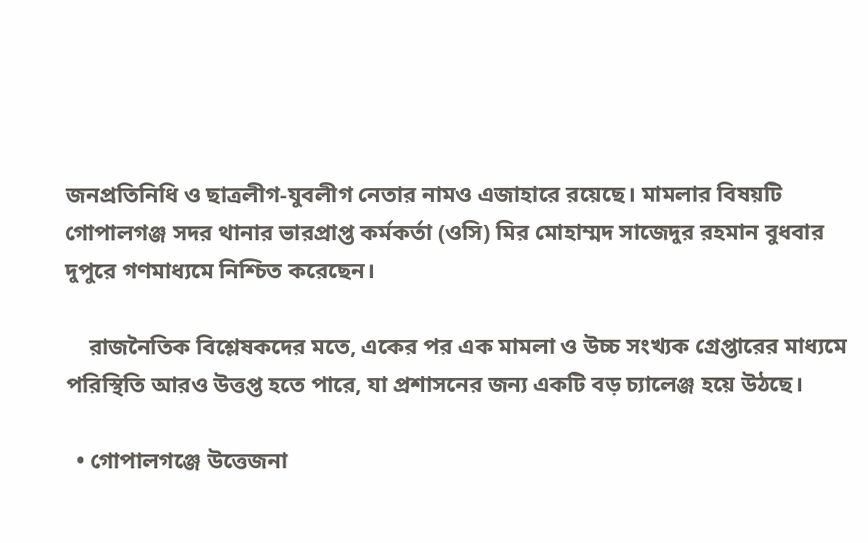জনপ্রতিনিধি ও ছাত্রলীগ-যুবলীগ নেতার নামও এজাহারে রয়েছে। মামলার বিষয়টি গোপালগঞ্জ সদর থানার ভারপ্রাপ্ত কর্মকর্তা (ওসি) মির মোহাম্মদ সাজেদুর রহমান বুধবার দুপুরে গণমাধ্যমে নিশ্চিত করেছেন।

    রাজনৈতিক বিশ্লেষকদের মতে, একের পর এক মামলা ও উচ্চ সংখ্যক গ্রেপ্তারের মাধ্যমে পরিস্থিতি আরও উত্তপ্ত হতে পারে, যা প্রশাসনের জন্য একটি বড় চ্যালেঞ্জ হয়ে উঠছে।

  • গোপালগঞ্জে উত্তেজনা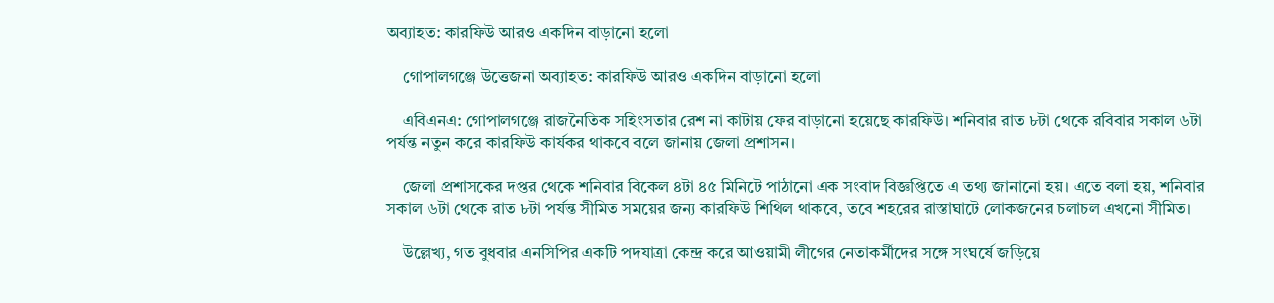অব্যাহত: কারফিউ আরও একদিন বাড়ানো হলো

    গোপালগঞ্জে উত্তেজনা অব্যাহত: কারফিউ আরও একদিন বাড়ানো হলো

    এবিএনএ: গোপালগঞ্জে রাজনৈতিক সহিংসতার রেশ না কাটায় ফের বাড়ানো হয়েছে কারফিউ। শনিবার রাত ৮টা থেকে রবিবার সকাল ৬টা পর্যন্ত নতুন করে কারফিউ কার্যকর থাকবে বলে জানায় জেলা প্রশাসন।

    জেলা প্রশাসকের দপ্তর থেকে শনিবার বিকেল ৪টা ৪৫ মিনিটে পাঠানো এক সংবাদ বিজ্ঞপ্তিতে এ তথ্য জানানো হয়। এতে বলা হয়, শনিবার সকাল ৬টা থেকে রাত ৮টা পর্যন্ত সীমিত সময়ের জন্য কারফিউ শিথিল থাকবে, তবে শহরের রাস্তাঘাটে লোকজনের চলাচল এখনো সীমিত।

    উল্লেখ্য, গত বুধবার এনসিপির একটি পদযাত্রা কেন্দ্র করে আওয়ামী লীগের নেতাকর্মীদের সঙ্গে সংঘর্ষে জড়িয়ে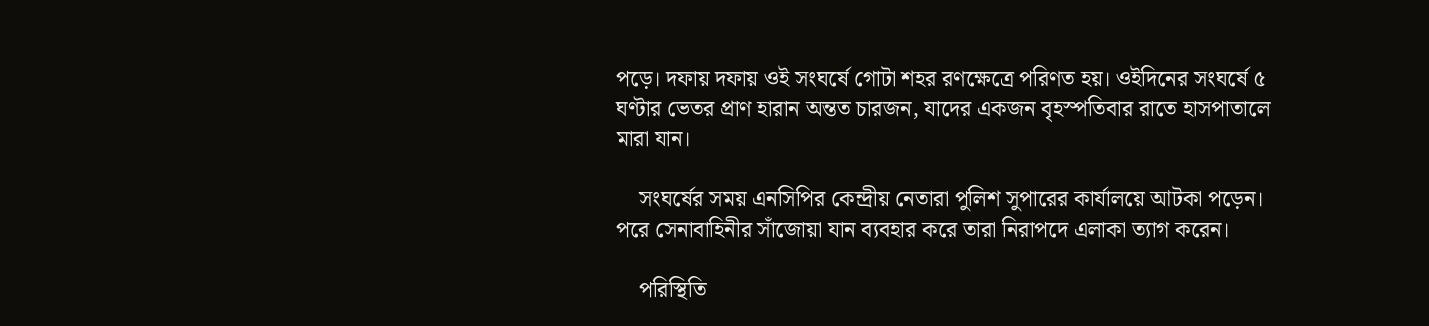পড়ে। দফায় দফায় ওই সংঘর্ষে গোটা শহর রণক্ষেত্রে পরিণত হয়। ওইদিনের সংঘর্ষে ৫ ঘণ্টার ভেতর প্রাণ হারান অন্তত চারজন, যাদের একজন বৃহস্পতিবার রাতে হাসপাতালে মারা যান।

    সংঘর্ষের সময় এনসিপির কেন্দ্রীয় নেতারা পুলিশ সুপারের কার্যালয়ে আটকা পড়েন। পরে সেনাবাহিনীর সাঁজোয়া যান ব্যবহার করে তারা নিরাপদে এলাকা ত্যাগ করেন।

    পরিস্থিতি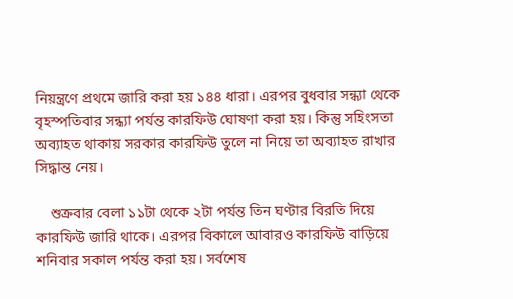নিয়ন্ত্রণে প্রথমে জারি করা হয় ১৪৪ ধারা। এরপর বুধবার সন্ধ্যা থেকে বৃহস্পতিবার সন্ধ্যা পর্যন্ত কারফিউ ঘোষণা করা হয়। কিন্তু সহিংসতা অব্যাহত থাকায় সরকার কারফিউ তুলে না নিয়ে তা অব্যাহত রাখার সিদ্ধান্ত নেয়।

    শুক্রবার বেলা ১১টা থেকে ২টা পর্যন্ত তিন ঘণ্টার বিরতি দিয়ে কারফিউ জারি থাকে। এরপর বিকালে আবারও কারফিউ বাড়িয়ে শনিবার সকাল পর্যন্ত করা হয়। সর্বশেষ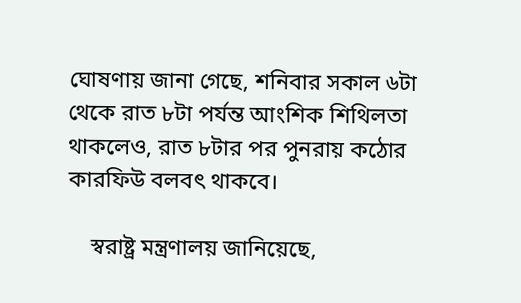ঘোষণায় জানা গেছে, শনিবার সকাল ৬টা থেকে রাত ৮টা পর্যন্ত আংশিক শিথিলতা থাকলেও, রাত ৮টার পর পুনরায় কঠোর কারফিউ বলবৎ থাকবে।

    স্বরাষ্ট্র মন্ত্রণালয় জানিয়েছে,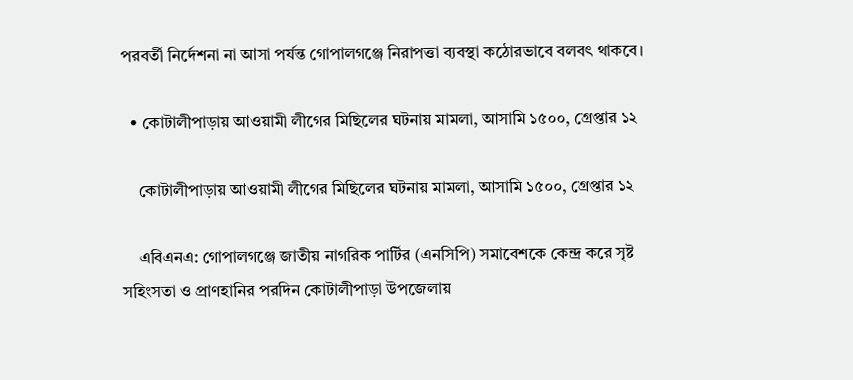পরবর্তী নির্দেশনা না আসা পর্যন্ত গোপালগঞ্জে নিরাপত্তা ব্যবস্থা কঠোরভাবে বলবৎ থাকবে।

  • কোটালীপাড়ায় আওয়ামী লীগের মিছিলের ঘটনায় মামলা, আসামি ১৫০০, গ্রেপ্তার ১২

    কোটালীপাড়ায় আওয়ামী লীগের মিছিলের ঘটনায় মামলা, আসামি ১৫০০, গ্রেপ্তার ১২

    এবিএনএ: গোপালগঞ্জে জাতীয় নাগরিক পার্টির (এনসিপি) সমাবেশকে কেন্দ্র করে সৃষ্ট সহিংসতা ও প্রাণহানির পরদিন কোটালীপাড়া উপজেলায়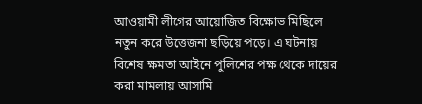আওয়ামী লীগের আয়োজিত বিক্ষোভ মিছিলে নতুন করে উত্তেজনা ছড়িয়ে পড়ে। এ ঘটনায় বিশেষ ক্ষমতা আইনে পুলিশের পক্ষ থেকে দায়ের করা মামলায় আসামি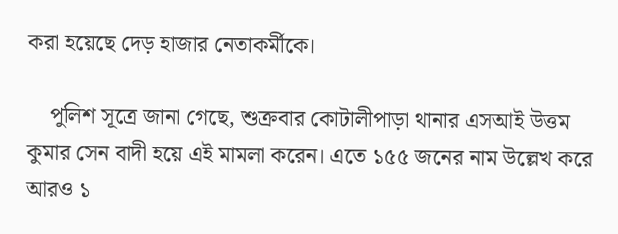করা হয়েছে দেড় হাজার নেতাকর্মীকে।

    পুলিশ সূত্রে জানা গেছে, শুক্রবার কোটালীপাড়া থানার এসআই উত্তম কুমার সেন বাদী হয়ে এই মামলা করেন। এতে ১৫৫ জনের নাম উল্লেখ করে আরও ১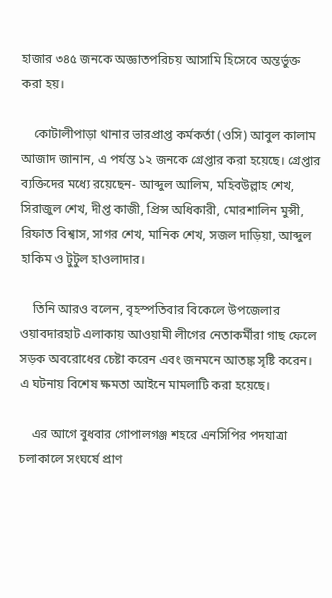হাজার ৩৪৫ জনকে অজ্ঞাতপরিচয় আসামি হিসেবে অন্তর্ভুক্ত করা হয়।

    কোটালীপাড়া থানার ভারপ্রাপ্ত কর্মকর্তা (ওসি) আবুল কালাম আজাদ জানান, এ পর্যন্ত ১২ জনকে গ্রেপ্তার করা হয়েছে। গ্রেপ্তার ব্যক্তিদের মধ্যে রয়েছেন- আব্দুল আলিম, মহিবউল্লাহ শেখ, সিরাজুল শেখ, দীপ্ত কাজী, প্রিন্স অধিকারী, মোরশালিন মুন্সী, রিফাত বিশ্বাস, সাগর শেখ, মানিক শেখ, সজল দাড়িয়া, আব্দুল হাকিম ও টুটুল হাওলাদার।

    তিনি আরও বলেন, বৃহস্পতিবার বিকেলে উপজেলার ওয়াবদারহাট এলাকায় আওয়ামী লীগের নেতাকর্মীরা গাছ ফেলে সড়ক অবরোধের চেষ্টা করেন এবং জনমনে আতঙ্ক সৃষ্টি করেন। এ ঘটনায় বিশেষ ক্ষমতা আইনে মামলাটি করা হয়েছে।

    এর আগে বুধবার গোপালগঞ্জ শহরে এনসিপির পদযাত্রা চলাকালে সংঘর্ষে প্রাণ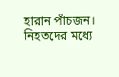হারান পাঁচজন। নিহতদের মধ্যে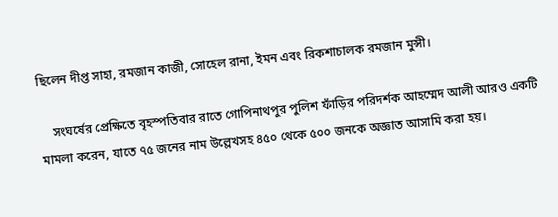ছিলেন দীপ্ত সাহা, রমজান কাজী, সোহেল রানা, ইমন এবং রিকশাচালক রমজান মুন্সী।

    সংঘর্ষের প্রেক্ষিতে বৃহস্পতিবার রাতে গোপিনাথপুর পুলিশ ফাঁড়ির পরিদর্শক আহম্মেদ আলী আরও একটি মামলা করেন, যাতে ৭৫ জনের নাম উল্লেখসহ ৪৫০ থেকে ৫০০ জনকে অজ্ঞাত আসামি করা হয়।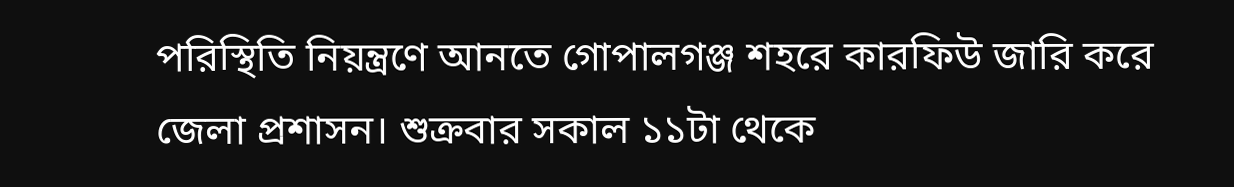পরিস্থিতি নিয়ন্ত্রণে আনতে গোপালগঞ্জ শহরে কারফিউ জারি করে জেলা প্রশাসন। শুক্রবার সকাল ১১টা থেকে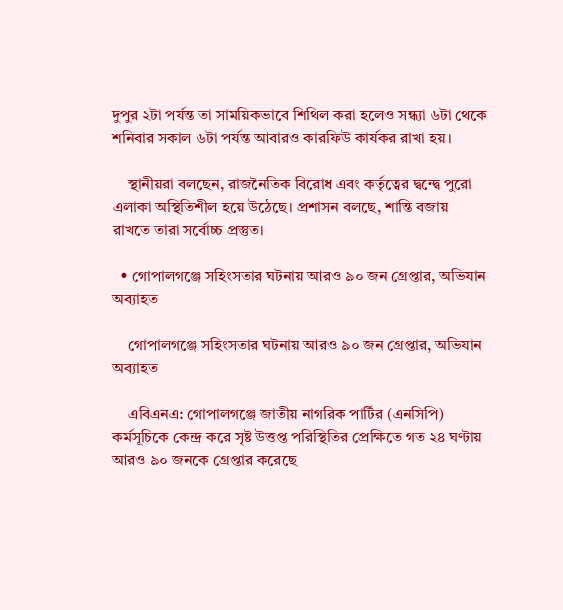দুপুর ২টা পর্যন্ত তা সাময়িকভাবে শিথিল করা হলেও সন্ধ্যা ৬টা থেকে শনিবার সকাল ৬টা পর্যন্ত আবারও কারফিউ কার্যকর রাখা হয়।

    স্থানীয়রা বলছেন, রাজনৈতিক বিরোধ এবং কর্তৃত্বের দ্বন্দ্বে পুরো এলাকা অস্থিতিশীল হয়ে উঠেছে। প্রশাসন বলছে, শান্তি বজায় রাখতে তারা সর্বোচ্চ প্রস্তুত।

  • গোপালগঞ্জে সহিংসতার ঘটনায় আরও ৯০ জন গ্রেপ্তার, অভিযান অব্যাহত

    গোপালগঞ্জে সহিংসতার ঘটনায় আরও ৯০ জন গ্রেপ্তার, অভিযান অব্যাহত

    এবিএনএ: গোপালগঞ্জে জাতীয় নাগরিক পার্টির (এনসিপি) কর্মসূচিকে কেন্দ্র করে সৃষ্ট উত্তপ্ত পরিস্থিতির প্রেক্ষিতে গত ২৪ ঘণ্টায় আরও ৯০ জনকে গ্রেপ্তার করেছে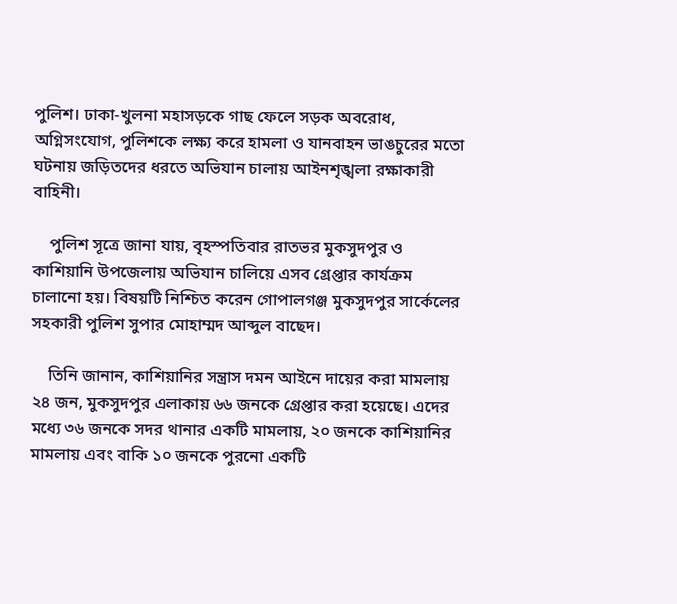পুলিশ। ঢাকা-খুলনা মহাসড়কে গাছ ফেলে সড়ক অবরোধ, অগ্নিসংযোগ, পুলিশকে লক্ষ্য করে হামলা ও যানবাহন ভাঙচুরের মতো ঘটনায় জড়িতদের ধরতে অভিযান চালায় আইনশৃঙ্খলা রক্ষাকারী বাহিনী।

    পুলিশ সূত্রে জানা যায়, বৃহস্পতিবার রাতভর মুকসুদপুর ও কাশিয়ানি উপজেলায় অভিযান চালিয়ে এসব গ্রেপ্তার কার্যক্রম চালানো হয়। বিষয়টি নিশ্চিত করেন গোপালগঞ্জ মুকসুদপুর সার্কেলের সহকারী পুলিশ সুপার মোহাম্মদ আব্দুল বাছেদ।

    তিনি জানান, কাশিয়ানির সন্ত্রাস দমন আইনে দায়ের করা মামলায় ২৪ জন, মুকসুদপুর এলাকায় ৬৬ জনকে গ্রেপ্তার করা হয়েছে। এদের মধ্যে ৩৬ জনকে সদর থানার একটি মামলায়, ২০ জনকে কাশিয়ানির মামলায় এবং বাকি ১০ জনকে পুরনো একটি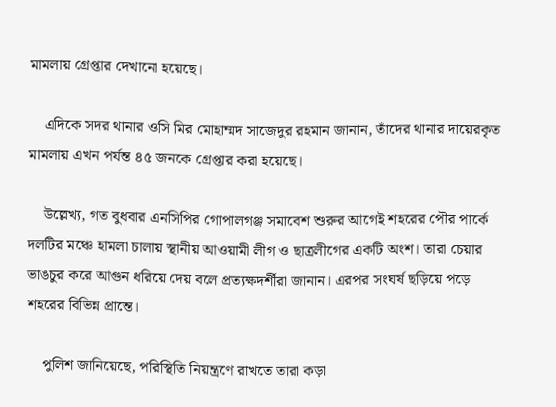মামলায় গ্রেপ্তার দেখানো হয়েছে।

    এদিকে সদর থানার ওসি মির মোহাম্মদ সাজেদুর রহমান জানান, তাঁদের থানার দায়েরকৃত মামলায় এখন পর্যন্ত ৪৫ জনকে গ্রেপ্তার করা হয়েছে।

    উল্লেখ্য, গত বুধবার এনসিপির গোপালগঞ্জ সমাবেশ শুরুর আগেই শহরের পৌর পার্কে দলটির মঞ্চে হামলা চালায় স্থানীয় আওয়ামী লীগ ও ছাত্রলীগের একটি অংশ। তারা চেয়ার ভাঙচুর করে আগুন ধরিয়ে দেয় বলে প্রত্যক্ষদর্শীরা জানান। এরপর সংঘর্ষ ছড়িয়ে পড়ে শহরের বিভিন্ন প্রান্তে।

    পুলিশ জানিয়েছে, পরিস্থিতি নিয়ন্ত্রণে রাখতে তারা কড়া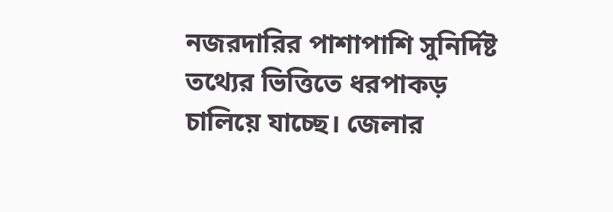নজরদারির পাশাপাশি সুনির্দিষ্ট তথ্যের ভিত্তিতে ধরপাকড় চালিয়ে যাচ্ছে। জেলার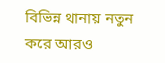বিভিন্ন থানায় নতুন করে আরও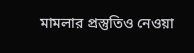মামলার প্রস্তুতিও নেওয়া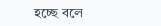হচ্ছে বলে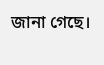জানা গেছে।